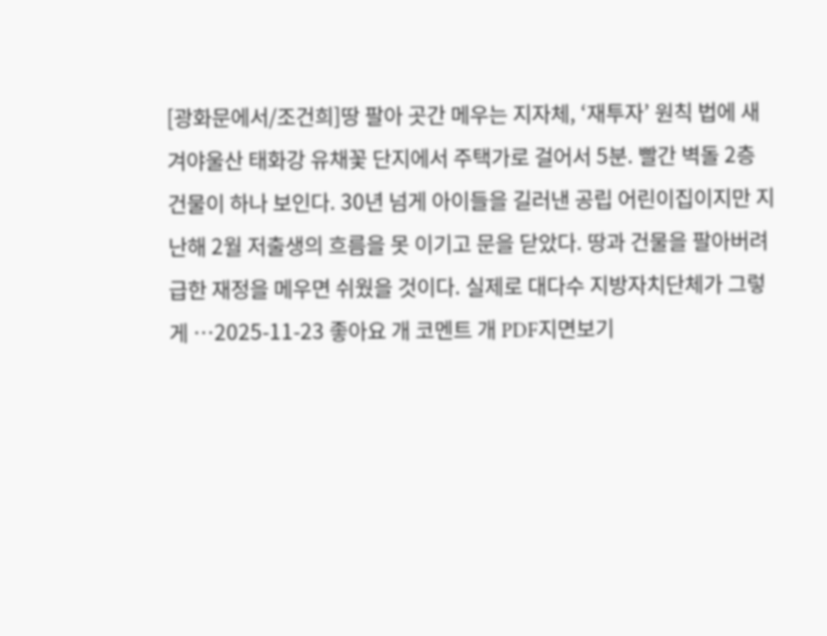[광화문에서/조건희]땅 팔아 곳간 메우는 지자체, ‘재투자’ 원칙 법에 새겨야울산 태화강 유채꽃 단지에서 주택가로 걸어서 5분. 빨간 벽돌 2층 건물이 하나 보인다. 30년 넘게 아이들을 길러낸 공립 어린이집이지만 지난해 2월 저출생의 흐름을 못 이기고 문을 닫았다. 땅과 건물을 팔아버려 급한 재정을 메우면 쉬웠을 것이다. 실제로 대다수 지방자치단체가 그렇게 …2025-11-23 좋아요 개 코멘트 개 PDF지면보기